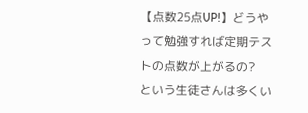【点数25点UP!】どうやって勉強すれば定期テストの点数が上がるの?
という生徒さんは多くい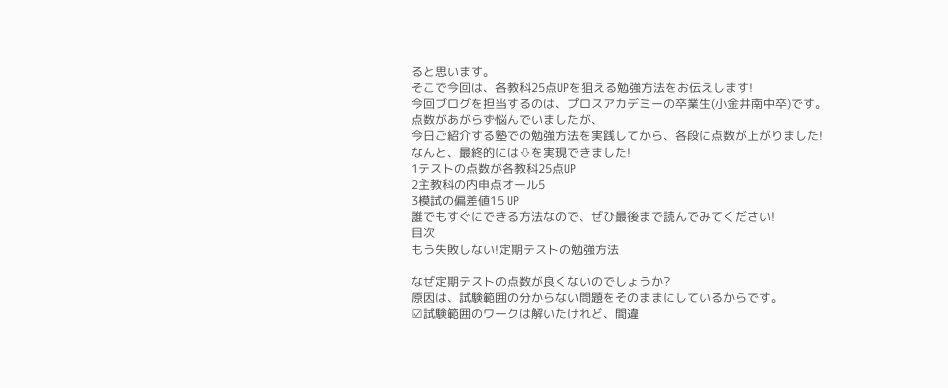ると思います。
そこで今回は、各教科25点UPを狙える勉強方法をお伝えします!
今回ブログを担当するのは、プロスアカデミーの卒業生(小金井南中卒)です。
点数があがらず悩んでいましたが、
今日ご紹介する塾での勉強方法を実践してから、各段に点数が上がりました!
なんと、最終的には⇩を実現できました!
1テストの点数が各教科25点UP
2主教科の内申点オール5
3模試の偏差値15 UP
誰でもすぐにできる方法なので、ぜひ最後まで読んでみてください!
目次
もう失敗しない!定期テストの勉強方法

なぜ定期テストの点数が良くないのでしょうか?
原因は、試験範囲の分からない問題をそのままにしているからです。
☑試験範囲のワークは解いたけれど、間違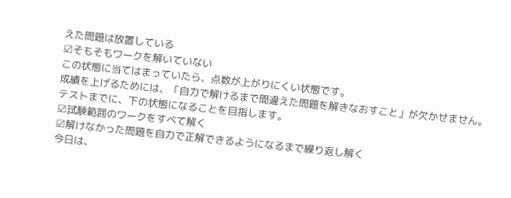えた問題は放置している
☑そもそもワークを解いていない
この状態に当てはまっていたら、点数が上がりにくい状態です。
成績を上げるためには、「自力で解けるまで間違えた問題を解きなおすこと」が欠かせません。
テストまでに、下の状態になることを目指します。
☑試験範囲のワークをすべて解く
☑解けなかった問題を自力で正解できるようになるまで繰り返し解く
今日は、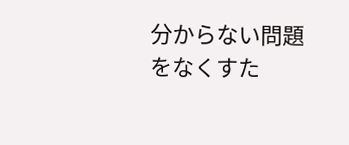分からない問題をなくすた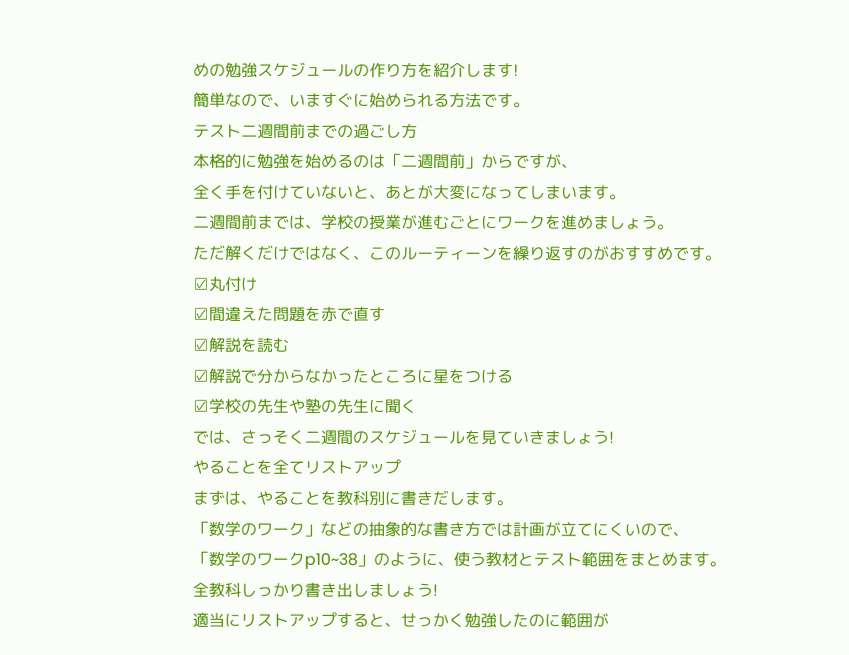めの勉強スケジュールの作り方を紹介します!
簡単なので、いますぐに始められる方法です。
テスト二週間前までの過ごし方
本格的に勉強を始めるのは「二週間前」からですが、
全く手を付けていないと、あとが大変になってしまいます。
二週間前までは、学校の授業が進むごとにワークを進めましょう。
ただ解くだけではなく、このルーティーンを繰り返すのがおすすめです。
☑丸付け
☑間違えた問題を赤で直す
☑解説を読む
☑解説で分からなかったところに星をつける
☑学校の先生や塾の先生に聞く
では、さっそく二週間のスケジュールを見ていきましょう!
やることを全てリストアップ
まずは、やることを教科別に書きだします。
「数学のワーク」などの抽象的な書き方では計画が立てにくいので、
「数学のワークp10~38」のように、使う教材とテスト範囲をまとめます。
全教科しっかり書き出しましょう!
適当にリストアップすると、せっかく勉強したのに範囲が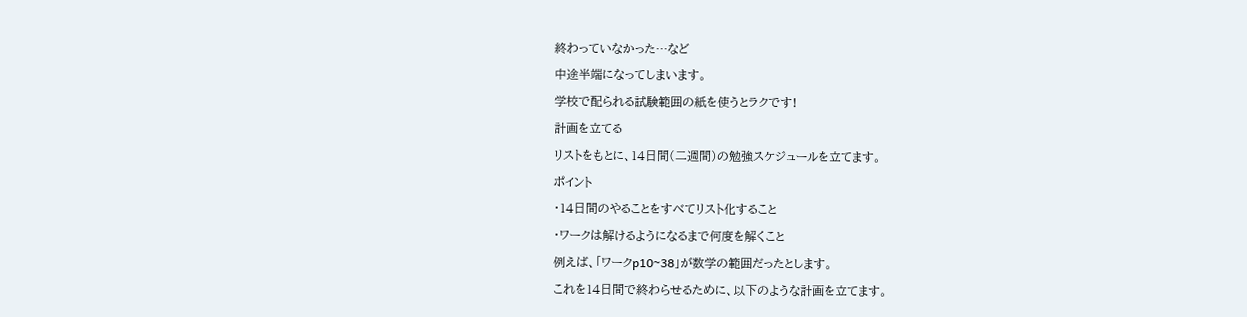終わっていなかった…など
中途半端になってしまいます。
学校で配られる試験範囲の紙を使うとラクです!
計画を立てる
リストをもとに、14日間(二週間)の勉強スケジュールを立てます。
ポイント
・14日間のやることをすべてリスト化すること
・ワークは解けるようになるまで何度を解くこと
例えば、「ワークp10~38」が数学の範囲だったとします。
これを14日間で終わらせるために、以下のような計画を立てます。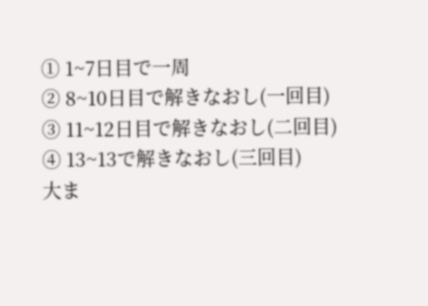① 1~7日目で一周
② 8~10日目で解きなおし(一回目)
③ 11~12日目で解きなおし(二回目)
④ 13~13で解きなおし(三回目)
大ま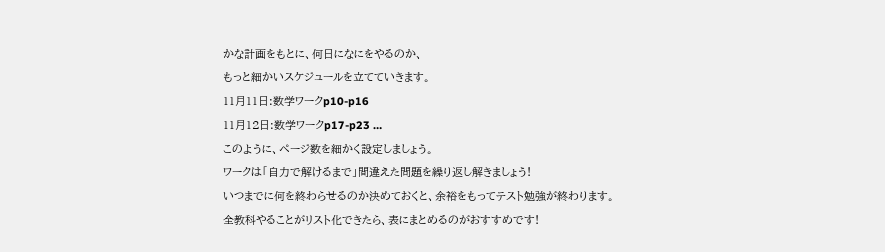かな計画をもとに、何日になにをやるのか、
もっと細かいスケジュールを立てていきます。
11月11日:数学ワークp10-p16
11月12日:数学ワークp17-p23 …
このように、ページ数を細かく設定しましょう。
ワークは「自力で解けるまで」間違えた問題を繰り返し解きましょう!
いつまでに何を終わらせるのか決めておくと、余裕をもってテスト勉強が終わります。
全教科やることがリスト化できたら、表にまとめるのがおすすめです!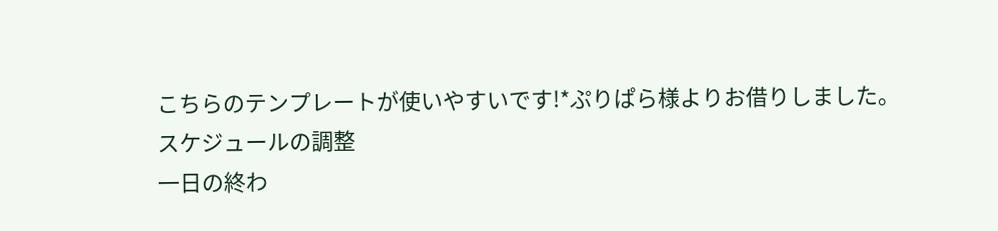こちらのテンプレートが使いやすいです!*ぷりぱら様よりお借りしました。
スケジュールの調整
一日の終わ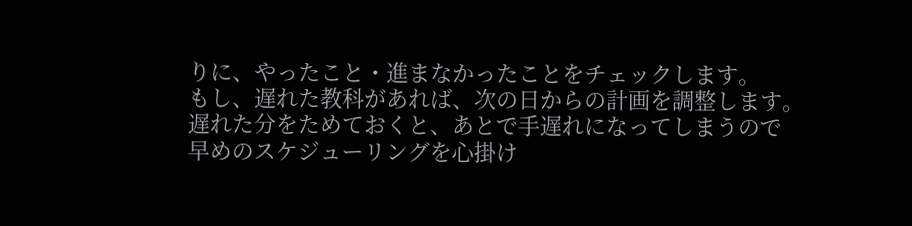りに、やったこと・進まなかったことをチェックします。
もし、遅れた教科があれば、次の日からの計画を調整します。
遅れた分をためておくと、あとで手遅れになってしまうので
早めのスケジューリングを心掛け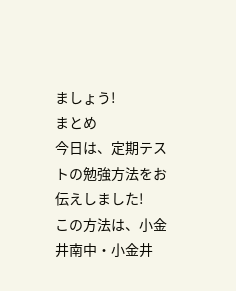ましょう!
まとめ
今日は、定期テストの勉強方法をお伝えしました!
この方法は、小金井南中・小金井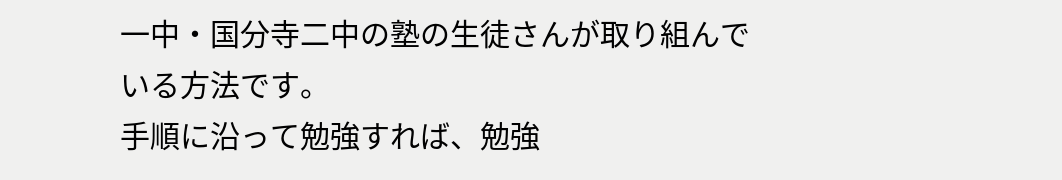一中・国分寺二中の塾の生徒さんが取り組んでいる方法です。
手順に沿って勉強すれば、勉強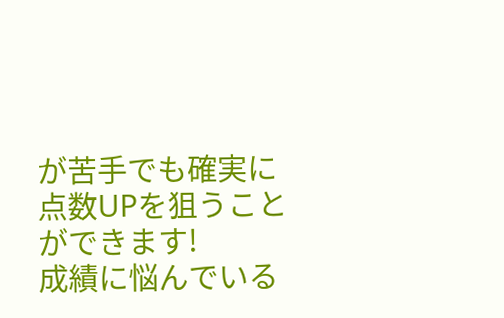が苦手でも確実に点数UPを狙うことができます!
成績に悩んでいる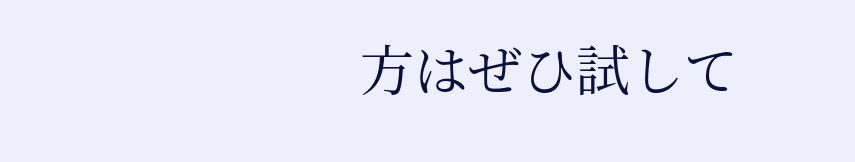方はぜひ試して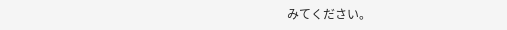みてください。